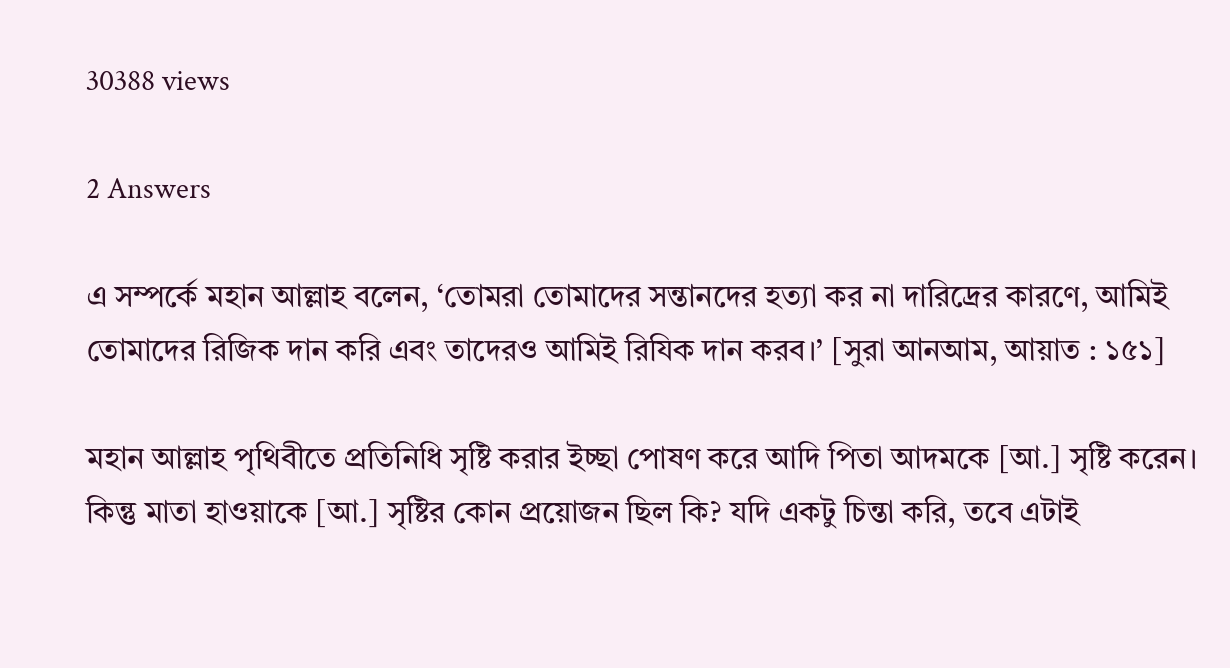30388 views

2 Answers

এ সম্পর্কে মহান আল্লাহ বলেন, ‘তোমরা তোমাদের সন্তানদের হত্যা কর না দারিদ্রের কারণে, আমিই তোমাদের রিজিক দান করি এবং তাদেরও আমিই রিযিক দান করব।’ [সুরা আনআম, আয়াত : ১৫১]

মহান আল্লাহ পৃথিবীতে প্রতিনিধি সৃষ্টি করার ইচ্ছা পোষণ করে আদি পিতা আদমকে [আ.] সৃষ্টি করেন। কিন্তু মাতা হাওয়াকে [আ.] সৃষ্টির কোন প্রয়োজন ছিল কি? যদি একটু চিন্তা করি, তবে এটাই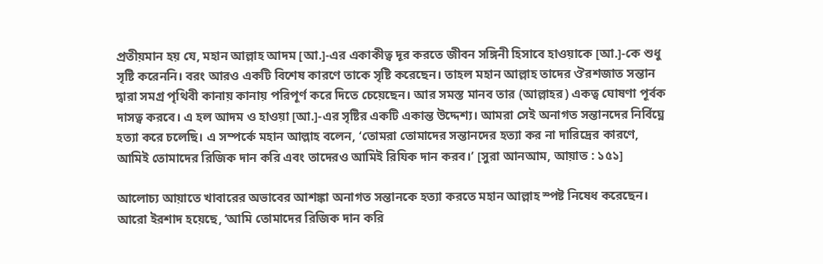প্রতীয়মান হয় যে, মহান আল্লাহ আদম [আ.]-এর একাকীত্ব দূর করতে জীবন সঙ্গিনী হিসাবে হাওয়াকে [আ.]-কে শুধু সৃষ্টি করেননি। বরং আরও একটি বিশেষ কারণে তাকে সৃষ্টি করেছেন। তাহল মহান আল্লাহ তাদের ঔরশজাত সন্তান দ্বারা সমগ্র পৃথিবী কানায় কানায় পরিপূর্ণ করে দিতে চেয়েছেন। আর সমস্ত মানব তার (আল্লাহর) একত্ব ঘোষণা পূর্বক দাসত্ব করবে। এ হল আদম ও হাওয়া [আ.]-এর সৃষ্টির একটি একান্ত উদ্দেশ্য। আমরা সেই অনাগত সন্তানদের নির্বিঘ্নে হত্যা করে চলেছি। এ সম্পর্কে মহান আল্লাহ বলেন, ‘তোমরা তোমাদের সন্তানদের হত্যা কর না দারিদ্রের কারণে, আমিই তোমাদের রিজিক দান করি এবং তাদেরও আমিই রিযিক দান করব।’ [সুরা আনআম, আয়াত : ১৫১]

আলোচ্য আয়াতে খাবারের অভাবের আশঙ্কা অনাগত সন্তানকে হত্যা করতে মহান আল্লাহ স্পষ্ট নিষেধ করেছেন। আরো ইরশাদ হয়েছে, ‘আমি তোমাদের রিজিক দান করি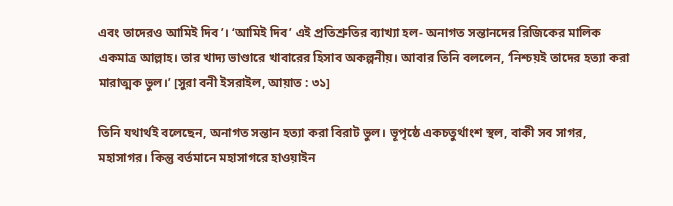এবং তাদেরও আমিই দিব’। ‘আমিই দিব’ এই প্রতিশ্রুতির ব্যাখ্যা হল- অনাগত সন্তানদের রিজিকের মালিক একমাত্র আল্লাহ। তার খাদ্য ভাণ্ডারে খাবারের হিসাব অকল্পনীয়। আবার তিনি বললেন, ‘নিশ্চয়ই তাদের হত্যা করা মারাত্মক ভুল।’ [সুরা বনী ইসরাইল, আয়াত : ৩১]

তিনি যথার্থই বলেছেন, অনাগত সন্তান হত্যা করা বিরাট ভুল। ভূপৃষ্ঠে একচতুর্থাংশ স্থল, বাকী সব সাগর, মহাসাগর। কিন্তু বর্তমানে মহাসাগরে হাওয়াইন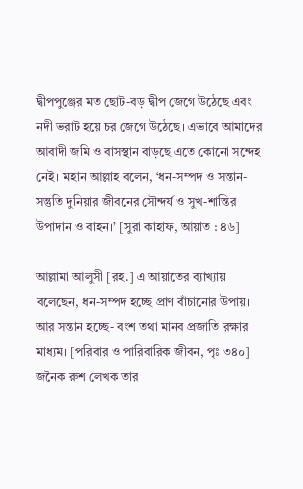দ্বীপপুঞ্জের মত ছোট-বড় দ্বীপ জেগে উঠেছে এবং নদী ভরাট হয়ে চর জেগে উঠেছে। এভাবে আমাদের আবাদী জমি ও বাসস্থান বাড়ছে এতে কোনো সন্দেহ নেই। মহান আল্লাহ বলেন, ‘ধন-সম্পদ ও সন্তান-সন্তুতি দুনিয়ার জীবনের সৌন্দর্য ও সুখ-শান্তির উপাদান ও বাহন।’ [সুরা কাহাফ, আয়াত : ৪৬]

আল্লামা আলুসী [রহ.] এ আয়াতের ব্যাখ্যায় বলেছেন, ধন-সম্পদ হচ্ছে প্রাণ বাঁচানোর উপায়। আর সন্তান হচ্ছে- বংশ তথা মানব প্রজাতি রক্ষার মাধ্যম। [পরিবার ও পারিবারিক জীবন, পৃঃ ৩৪০] জনৈক রুশ লেখক তার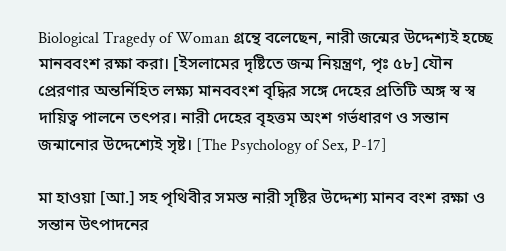Biological Tragedy of Woman গ্রন্থে বলেছেন, নারী জন্মের উদ্দেশ্যই হচ্ছে মানববংশ রক্ষা করা। [ইসলামের দৃষ্টিতে জন্ম নিয়ন্ত্রণ, পৃঃ ৫৮] যৌন প্রেরণার অন্তর্নিহিত লক্ষ্য মানববংশ বৃদ্ধির সঙ্গে দেহের প্রতিটি অঙ্গ স্ব স্ব দায়িত্ব পালনে তৎপর। নারী দেহের বৃহত্তম অংশ গর্ভধারণ ও সন্তান জন্মানোর উদ্দেশ্যেই সৃষ্ট। [The Psychology of Sex, P-17]

মা হাওয়া [আ.] সহ পৃথিবীর সমস্ত নারী সৃষ্টির উদ্দেশ্য মানব বংশ রক্ষা ও সন্তান উৎপাদনের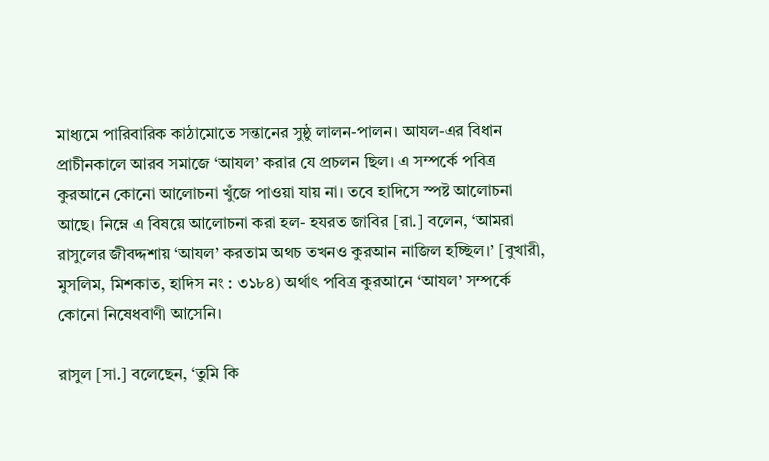মাধ্যমে পারিবারিক কাঠামোতে সন্তানের সুষ্ঠু লালন-পালন। আযল-এর বিধান প্রাচীনকালে আরব সমাজে ‘আযল’ করার যে প্রচলন ছিল। এ সম্পর্কে পবিত্র কুরআনে কোনো আলোচনা খুঁজে পাওয়া যায় না। তবে হাদিসে স্পষ্ট আলোচনা আছে। নিম্নে এ বিষয়ে আলোচনা করা হল- হযরত জাবির [রা.] বলেন, ‘আমরা রাসুলের জীবদ্দশায় ‘আযল’ করতাম অথচ তখনও কুরআন নাজিল হচ্ছিল।’ [বুখারী, মুসলিম, মিশকাত, হাদিস নং : ৩১৮৪) অর্থাৎ পবিত্র কুরআনে ‘আযল’ সম্পর্কে কোনো নিষেধবাণী আসেনি।

রাসুল [সা.] বলেছেন, ‘তুমি কি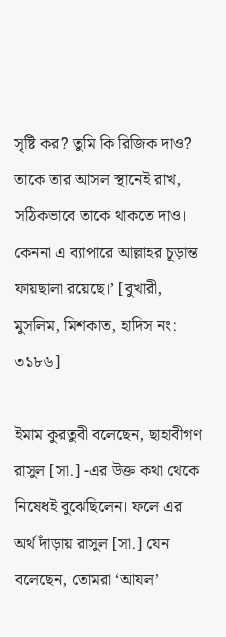সৃষ্টি কর? তুমি কি রিজিক দাও? তাকে তার আসল স্থানেই রাখ, সঠিকভাবে তাকে থাকতে দাও। কেননা এ ব্যাপারে আল্লাহর চূড়ান্ত ফায়ছালা রয়েছে।’ [বুখারী, মুসলিম, মিশকাত, হাদিস নং: ৩১৮৬]

ইমাম কুরতুবী বলেছেন, ছাহাবীগণ রাসুল [সা.] -এর উক্ত কথা থেকে নিষেধই বুঝেছিলেন। ফলে এর অর্থ দাঁড়ায় রাসুল [সা.] যেন বলেছেন, তোমরা ‘আযল’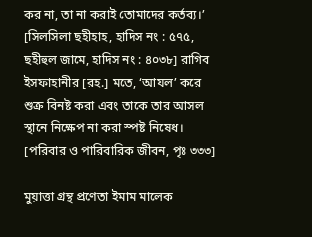কর না, তা না করাই তোমাদের কর্তব্য।’ [সিলসিলা ছহীহাহ, হাদিস নং : ৫৭৫, ছহীহুল জামে, হাদিস নং : ৪০৩৮] রাগিব ইসফাহানীর [রহ.] মতে, ‘আযল’ করে শুক্র বিনষ্ট করা এবং তাকে তার আসল স্থানে নিক্ষেপ না করা স্পষ্ট নিষেধ। [পরিবার ও পারিবারিক জীবন, পৃঃ ৩৩৩]

মুয়াত্তা গ্রন্থ প্রণেতা ইমাম মালেক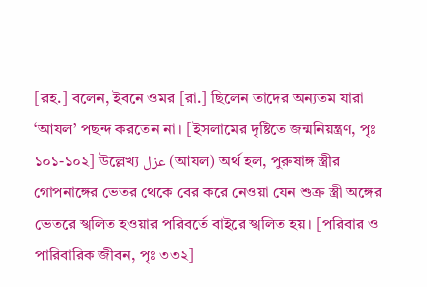[রহ.] বলেন, ইবনে ওমর [রা.] ছিলেন তাদের অন্যতম যারা ‘আযল’ পছন্দ করতেন না। [ইসলামের দৃষ্টিতে জন্মনিয়ন্ত্রণ, পৃঃ ১০১-১০২] উল্লেখ্য عزل (আযল) অর্থ হল, পুরুষাঙ্গ স্ত্রীর গোপনাঙ্গের ভেতর থেকে বের করে নেওয়া যেন শুক্র স্ত্রী অঙ্গের ভেতরে স্খলিত হওয়ার পরিবর্তে বাইরে স্খলিত হয়। [পরিবার ও পারিবারিক জীবন, পৃঃ ৩৩২]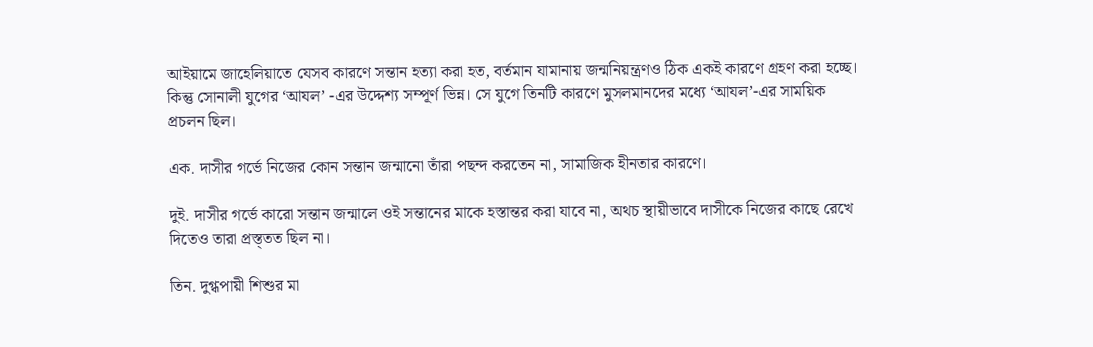আইয়ামে জাহেলিয়াতে যেসব কারণে সন্তান হত্যা করা হত, বর্তমান যামানায় জন্মনিয়ন্ত্রণও ঠিক একই কারণে গ্রহণ করা হচ্ছে। কিন্তু সোনালী যুগের ‘আযল’ -এর উদ্দেশ্য সম্পূর্ণ ভিন্ন। সে যুগে তিনটি কারণে মুসলমানদের মধ্যে ‘আযল’-এর সাময়িক প্রচলন ছিল।

এক. দাসীর গর্ভে নিজের কোন সন্তান জন্মানো তাঁরা পছন্দ করতেন না, সামাজিক হীনতার কারণে।

দুই. দাসীর গর্ভে কারো সন্তান জন্মালে ওই সন্তানের মাকে হস্তান্তর করা যাবে না, অথচ স্থায়ীভাবে দাসীকে নিজের কাছে রেখে দিতেও তারা প্রস্ত্তত ছিল না।

তিন. দুগ্ধপায়ী শিশুর মা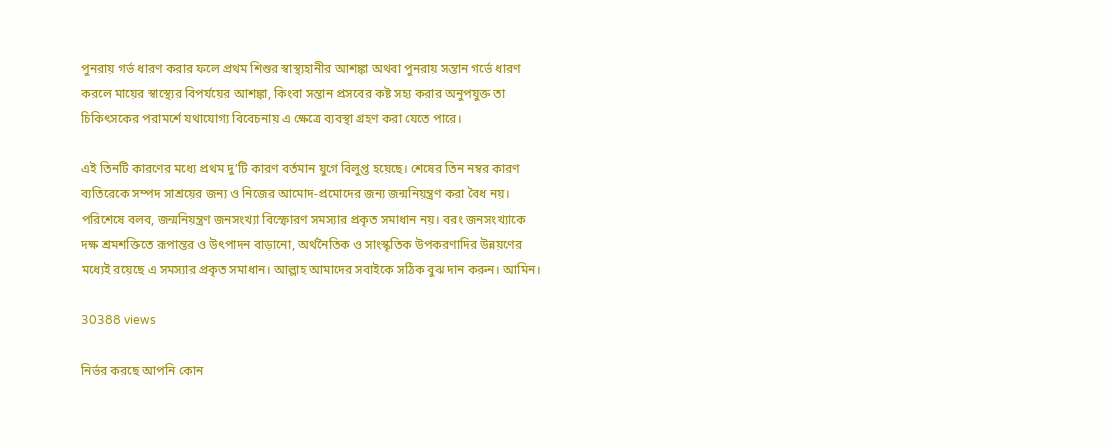পুনরায় গর্ভ ধারণ করার ফলে প্রথম শিশুর স্বাস্থ্যহানীর আশঙ্কা অথবা পুনরায় সন্তান গর্ভে ধারণ করলে মায়ের স্বাস্থ্যের বিপর্যয়ের আশঙ্কা, কিংবা সন্তান প্রসবের কষ্ট সহ্য করার অনুপযুক্ত তা চিকিৎসকের পরামর্শে যথাযোগ্য বিবেচনায় এ ক্ষেত্রে ব্যবস্থা গ্রহণ করা যেতে পারে।

এই তিনটি কারণের মধ্যে প্রথম দু’টি কারণ বর্তমান যুগে বিলুপ্ত হয়েছে। শেষের তিন নম্বর কারণ ব্যতিরেকে সম্পদ সাশ্রয়ের জন্য ও নিজের আমোদ-প্রমোদের জন্য জন্মনিয়ন্ত্রণ করা বৈধ নয়। পরিশেষে বলব, জন্মনিয়ন্ত্রণ জনসংখ্যা বিস্ফোরণ সমস্যার প্রকৃত সমাধান নয়। বরং জনসংখ্যাকে দক্ষ শ্রমশক্তিতে রূপান্তর ও উৎপাদন বাড়ানো, অর্থনৈতিক ও সাংস্কৃতিক উপকরণাদির উন্নয়ণের মধ্যেই রয়েছে এ সমস্যার প্রকৃত সমাধান। আল্লাহ আমাদের সবাইকে সঠিক বুঝ দান করুন। আমিন।

30388 views

নির্ভর করছে আপনি কোন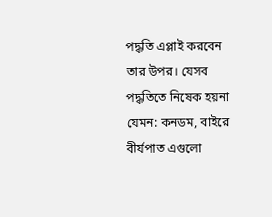পদ্ধতি এপ্লাই করবেন তার উপর। যেসব পদ্ধতিতে নিষেক হয়না যেমন: কনডম, বাইরে বীর্যপাত এগুলো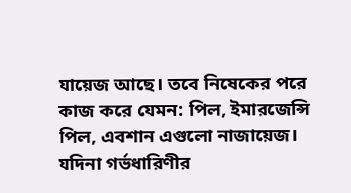যায়েজ আছে। তবে নিষেকের পরে কাজ করে যেমন: পিল, ইমারজেন্সি পিল, এবশান এগুলো নাজায়েজ। যদিনা গর্ভধারিণীর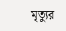মৃত্যুর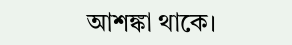আশঙ্কা থাকে।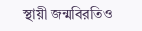স্থায়ী জন্মবিরতিও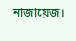নাজায়েজ।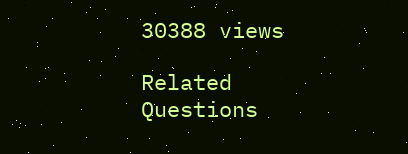30388 views

Related Questions